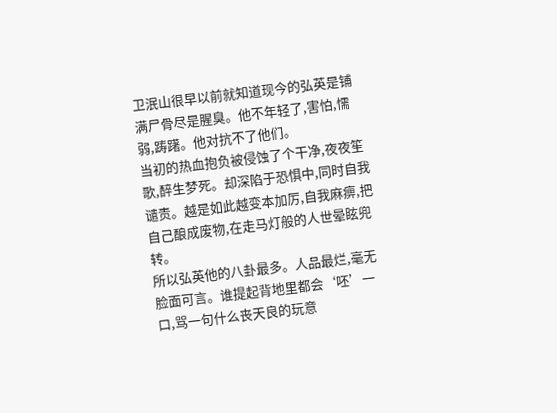卫泯山很早以前就知道现今的弘英是铺满尸骨尽是腥臭。他不年轻了,害怕,懦弱,踌躇。他对抗不了他们。
当初的热血抱负被侵蚀了个干净,夜夜笙歌,醉生梦死。却深陷于恐惧中,同时自我谴责。越是如此越变本加厉,自我麻痹,把自己酿成废物,在走马灯般的人世晕眩兜转。
所以弘英他的八卦最多。人品最烂,毫无脸面可言。谁提起背地里都会‘呸’一口,骂一句什么丧天良的玩意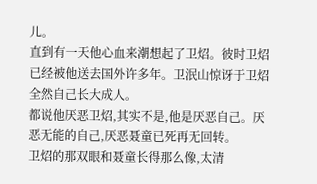儿。
直到有一天他心血来潮想起了卫炤。彼时卫炤已经被他送去国外许多年。卫泯山惊讶于卫炤全然自己长大成人。
都说他厌恶卫炤,其实不是,他是厌恶自己。厌恶无能的自己,厌恶聂童已死再无回转。
卫炤的那双眼和聂童长得那么像,太清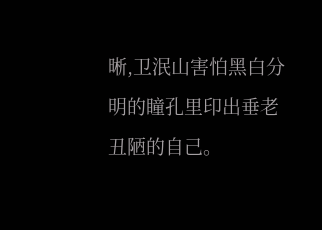晰,卫泯山害怕黑白分明的瞳孔里印出垂老丑陋的自己。